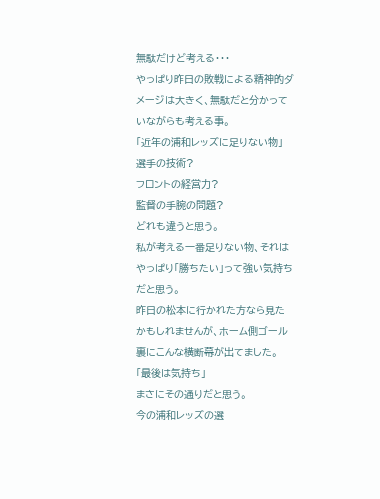無駄だけど考える・・・
やっぱり昨日の敗戦による精神的ダメージは大きく、無駄だと分かっていながらも考える事。
「近年の浦和レッズに足りない物」
選手の技術?
フロントの経営力?
監督の手腕の問題?
どれも違うと思う。
私が考える一番足りない物、それはやっぱり「勝ちたい」って強い気持ちだと思う。
昨日の松本に行かれた方なら見たかもしれませんが、ホーム側ゴール裏にこんな横断幕が出てました。
「最後は気持ち」
まさにその通りだと思う。
今の浦和レッズの選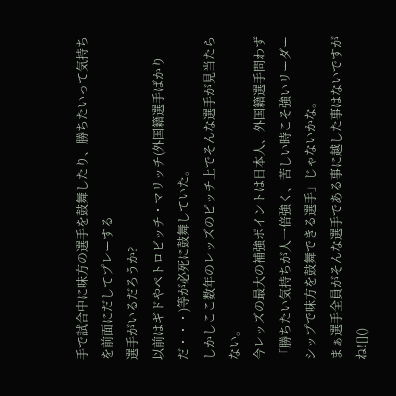手で試合中に味方の選手を鼓舞したり、勝ちたいって気持ちを前面にだしてプレーする
選手がいるだろうか?
以前はギドやペトロビッチ・マリッチ(外国籍選手ばかりだ・・・)等が必死に鼓舞していた。
しかしここ数年のレッズのピッチ上でそんな選手が見当たらない。
今レッズの最大の補強ポイントは日本人、外国籍選手問わず
「勝ちたい気持ちが人一倍強く、苦しい時こそ強いリーダーシップで味方を鼓舞できる選手」じゃないかな。
まぁ選手全員がそんな選手である事に越した事はないですがね![]()